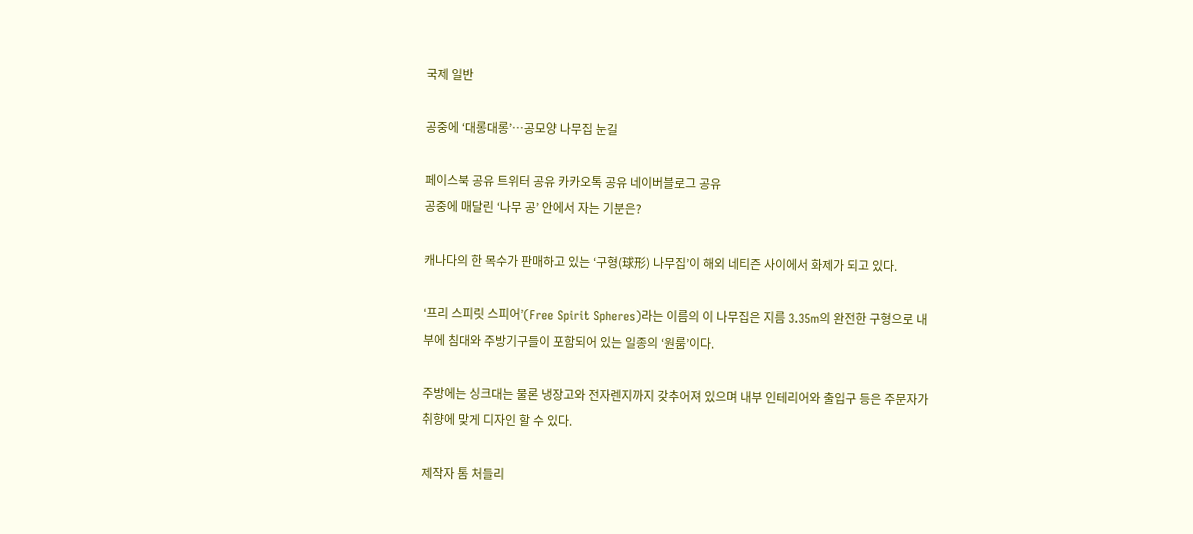국제 일반

공중에 ‘대롱대롱’…공모양 나무집 눈길

페이스북 공유 트위터 공유 카카오톡 공유 네이버블로그 공유
공중에 매달린 ‘나무 공’ 안에서 자는 기분은?

캐나다의 한 목수가 판매하고 있는 ‘구형(球形) 나무집’이 해외 네티즌 사이에서 화제가 되고 있다.

‘프리 스피릿 스피어’(Free Spirit Spheres)라는 이름의 이 나무집은 지름 3.35m의 완전한 구형으로 내부에 침대와 주방기구들이 포함되어 있는 일종의 ‘원룸’이다.

주방에는 싱크대는 물론 냉장고와 전자렌지까지 갖추어져 있으며 내부 인테리어와 출입구 등은 주문자가 취향에 맞게 디자인 할 수 있다.

제작자 톰 처들리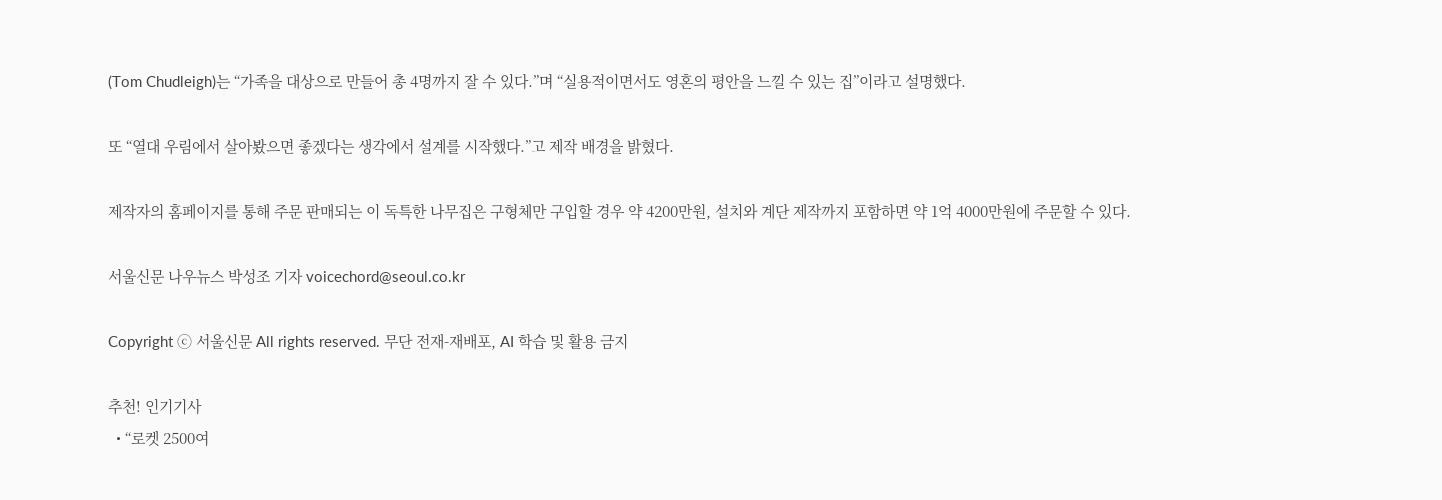(Tom Chudleigh)는 “가족을 대상으로 만들어 총 4명까지 잘 수 있다.”며 “실용적이면서도 영혼의 평안을 느낄 수 있는 집”이라고 설명했다.

또 “열대 우림에서 살아봤으면 좋겠다는 생각에서 설계를 시작했다.”고 제작 배경을 밝혔다.

제작자의 홈페이지를 통해 주문 판매되는 이 독특한 나무집은 구형체만 구입할 경우 약 4200만원, 설치와 계단 제작까지 포함하면 약 1억 4000만원에 주문할 수 있다.

서울신문 나우뉴스 박성조 기자 voicechord@seoul.co.kr

Copyright ⓒ 서울신문 All rights reserved. 무단 전재-재배포, AI 학습 및 활용 금지

추천! 인기기사
  • “로켓 2500여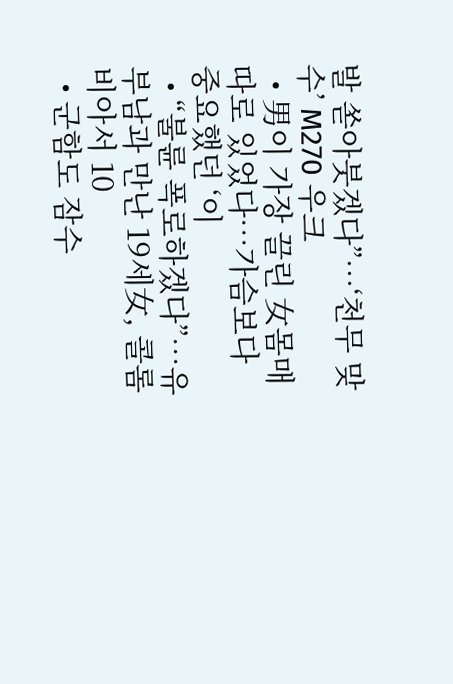발 쏟아붓겠다”…‘천무 맞수’ M270 우크
  • 男이 가장 끌린 女몸매 따로 있었다…가슴보다 중요했던 ‘이
  • “불륜 폭로하겠다”…유부남과 만난 19세女, 콜롬비아서 10
  • 군함도 잠수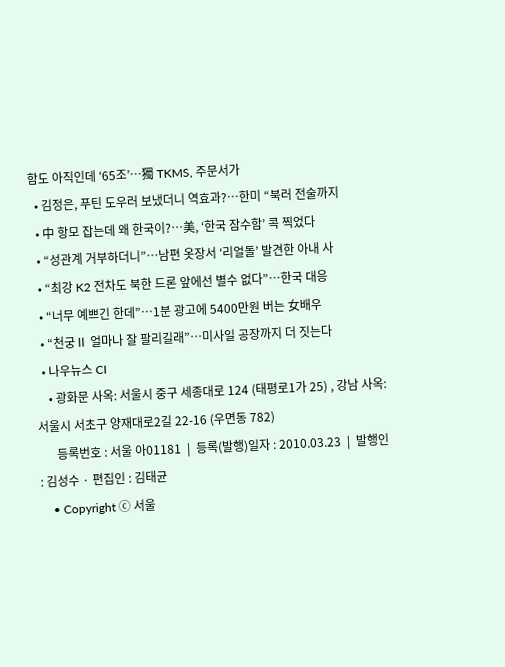함도 아직인데 ‘65조’…獨 TKMS, 주문서가
  • 김정은, 푸틴 도우러 보냈더니 역효과?…한미 “북러 전술까지
  • 中 항모 잡는데 왜 한국이?…美, ‘한국 잠수함’ 콕 찍었다
  • “성관계 거부하더니”…남편 옷장서 ‘리얼돌’ 발견한 아내 사
  • “최강 K2 전차도 북한 드론 앞에선 별수 없다”…한국 대응
  • “너무 예쁘긴 한데”…1분 광고에 5400만원 버는 女배우
  • “천궁Ⅱ 얼마나 잘 팔리길래”…미사일 공장까지 더 짓는다
  • 나우뉴스 CI
    • 광화문 사옥: 서울시 중구 세종대로 124 (태평로1가 25) , 강남 사옥: 서울시 서초구 양재대로2길 22-16 (우면동 782)
      등록번호 : 서울 아01181  |  등록(발행)일자 : 2010.03.23  |  발행인 : 김성수 · 편집인 : 김태균
    • Copyright ⓒ 서울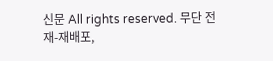신문 All rights reserved. 무단 전재-재배포,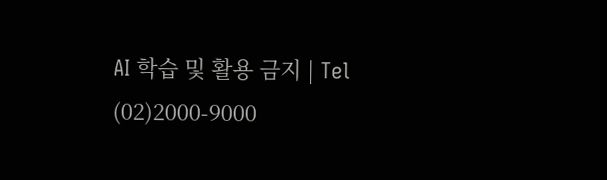AI 학습 및 활용 금지 | Tel (02)2000-9000